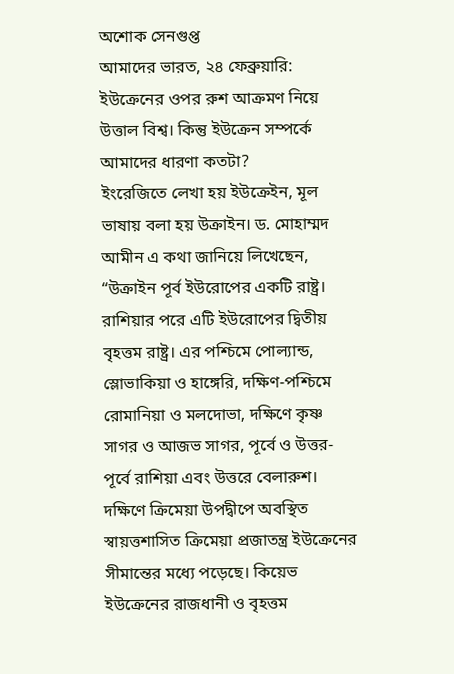অশোক সেনগুপ্ত
আমাদের ভারত, ২৪ ফেব্রুয়ারি: ইউক্রেনের ওপর রুশ আক্রমণ নিয়ে উত্তাল বিশ্ব। কিন্তু ইউক্রেন সম্পর্কে আমাদের ধারণা কতটা?
ইংরেজিতে লেখা হয় ইউক্রেইন, মূল ভাষায় বলা হয় উক্রাইন। ড. মোহাম্মদ আমীন এ কথা জানিয়ে লিখেছেন, “উক্রাইন পূর্ব ইউরোপের একটি রাষ্ট্র। রাশিয়ার পরে এটি ইউরোপের দ্বিতীয় বৃহত্তম রাষ্ট্র। এর পশ্চিমে পোল্যান্ড, স্লোভাকিয়া ও হাঙ্গেরি, দক্ষিণ-পশ্চিমে রোমানিয়া ও মলদোভা, দক্ষিণে কৃষ্ণ সাগর ও আজভ সাগর, পূর্বে ও উত্তর-পূর্বে রাশিয়া এবং উত্তরে বেলারুশ। দক্ষিণে ক্রিমেয়া উপদ্বীপে অবস্থিত স্বায়ত্তশাসিত ক্রিমেয়া প্রজাতন্ত্র ইউক্রেনের সীমান্তের মধ্যে পড়েছে। কিয়েভ ইউক্রেনের রাজধানী ও বৃহত্তম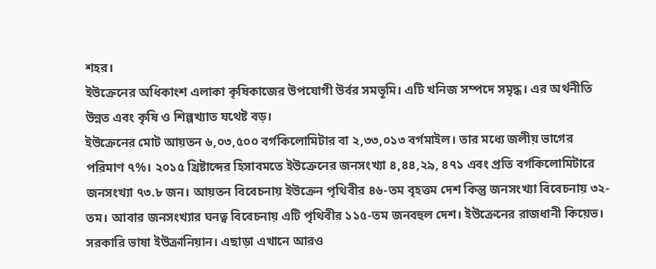শহর।
ইউক্রেনের অধিকাংশ এলাকা কৃষিকাজের উপযোগী উর্বর সমভূমি। এটি খনিজ সম্পদে সমৃদ্ধ। এর অর্থনীতি উন্নত এবং কৃষি ও শিল্পখ্যাত যথেষ্ট বড়।
ইউক্রেনের মোট আয়তন ৬,০৩,৫০০ বর্গকিলোমিটার বা ২,৩৩,০১৩ বর্গমাইল। তার মধ্যে জলীয় ভাগের পরিমাণ ৭%। ২০১৫ খ্রিষ্টাব্দের হিসাবমতে ইউক্রেনের জনসংখ্যা ৪,৪৪,২৯, ৪৭১ এবং প্রতি বর্গকিলোমিটারে জনসংখ্যা ৭৩.৮ জন। আয়তন বিবেচনায় ইউক্রেন পৃথিবীর ৪৬-তম বৃহত্তম দেশ কিন্তু জনসংখ্যা বিবেচনায় ৩২-তম। আবার জনসংখ্যার ঘনত্ব বিবেচনায় এটি পৃথিবীর ১১৫-তম জনবহুল দেশ। ইউক্রেনের রাজধানী কিয়েভ। সরকারি ভাষা ইউক্রানিয়ান। এছাড়া এখানে আরও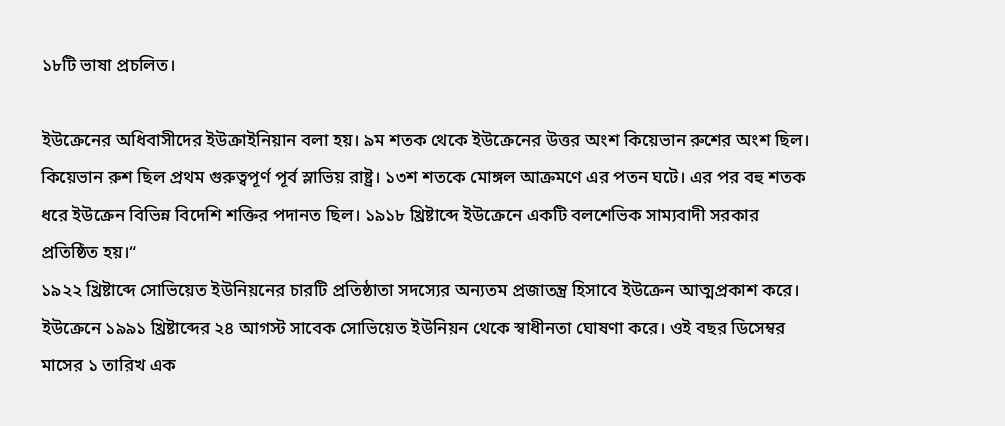১৮টি ভাষা প্রচলিত।

ইউক্রেনের অধিবাসীদের ইউক্রাইনিয়ান বলা হয়। ৯ম শতক থেকে ইউক্রেনের উত্তর অংশ কিয়েভান রুশের অংশ ছিল। কিয়েভান রুশ ছিল প্রথম গুরুত্বপূর্ণ পূর্ব স্লাভিয় রাষ্ট্র। ১৩শ শতকে মোঙ্গল আক্রমণে এর পতন ঘটে। এর পর বহু শতক ধরে ইউক্রেন বিভিন্ন বিদেশি শক্তির পদানত ছিল। ১৯১৮ খ্রিষ্টাব্দে ইউক্রেনে একটি বলশেভিক সাম্যবাদী সরকার প্রতিষ্ঠিত হয়।“
১৯২২ খ্রিষ্টাব্দে সোভিয়েত ইউনিয়নের চারটি প্রতিষ্ঠাতা সদস্যের অন্যতম প্রজাতন্ত্র হিসাবে ইউক্রেন আত্মপ্রকাশ করে। ইউক্রেনে ১৯৯১ খ্রিষ্টাব্দের ২৪ আগস্ট সাবেক সোভিয়েত ইউনিয়ন থেকে স্বাধীনতা ঘোষণা করে। ওই বছর ডিসেম্বর মাসের ১ তারিখ এক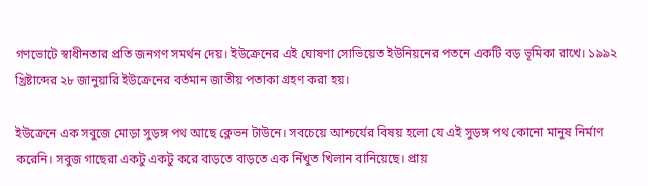গণভোটে স্বাধীনতার প্রতি জনগণ সমর্থন দেয়। ইউক্রেনের এই ঘোষণা সোভিয়েত ইউনিয়নের পতনে একটি বড় ভূমিকা রাখে। ১৯৯২ খ্রিষ্টাব্দের ২৮ জানুয়ারি ইউক্রেনের বর্তমান জাতীয় পতাকা গ্রহণ করা হয়।

ইউক্রেনে এক সবুজে মোড়া সুড়ঙ্গ পথ আছে ক্লেভন টাউনে। সবচেয়ে আশ্চর্যের বিষয় হলো যে এই সুড়ঙ্গ পথ কোনো মানুষ নির্মাণ করেনি। সবুজ গাছেরা একটু একটু করে বাড়তে বাড়তে এক নিঁখুত খিলান বানিয়েছে। প্রায়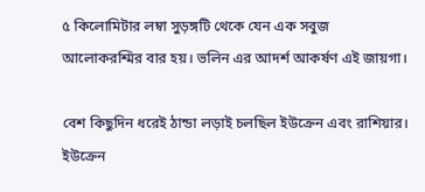৫ কিলোমিটার লম্বা সুড়ঙ্গটি থেকে যেন এক সবুজ আলোকরশ্মির বার হয়। ভলিন এর আদর্শ আকর্ষণ এই জায়গা।

বেশ কিছুদিন ধরেই ঠান্ডা লড়াই চলছিল ইউক্রেন এবং রাশিয়ার। ইউক্রেন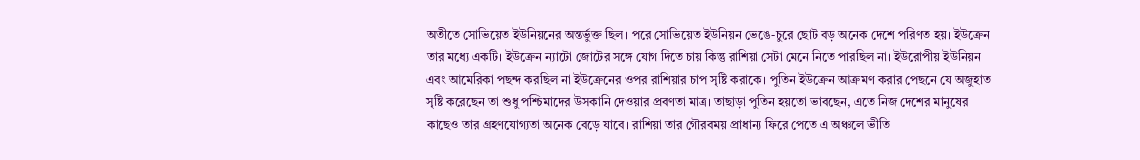অতীতে সোভিয়েত ইউনিয়নের অন্তর্ভুক্ত ছিল। পরে সোভিয়েত ইউনিয়ন ভেঙে-চুরে ছোট বড় অনেক দেশে পরিণত হয়। ইউক্রেন তার মধ্যে একটি। ইউক্রেন ন্যাটো জোটের সঙ্গে যোগ দিতে চায় কিন্তু রাশিয়া সেটা মেনে নিতে পারছিল না। ইউরোপীয় ইউনিয়ন এবং আমেরিকা পছন্দ করছিল না ইউক্রেনের ওপর রাশিয়ার চাপ সৃষ্টি করাকে। পুতিন ইউক্রেন আক্রমণ করার পেছনে যে অজুহাত সৃষ্টি করেছেন তা শুধু পশ্চিমাদের উসকানি দেওয়ার প্রবণতা মাত্র। তাছাড়া পুতিন হয়তো ভাবছেন, এতে নিজ দেশের মানুষের কাছেও তার গ্রহণযোগ্যতা অনেক বেড়ে যাবে। রাশিয়া তার গৌরবময় প্রাধান্য ফিরে পেতে এ অঞ্চলে ভীতি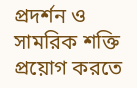প্রদর্শন ও সামরিক শক্তি প্রয়োগ করতে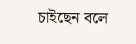চাইছেন বলে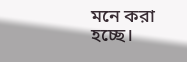মনে করা হচ্ছে।